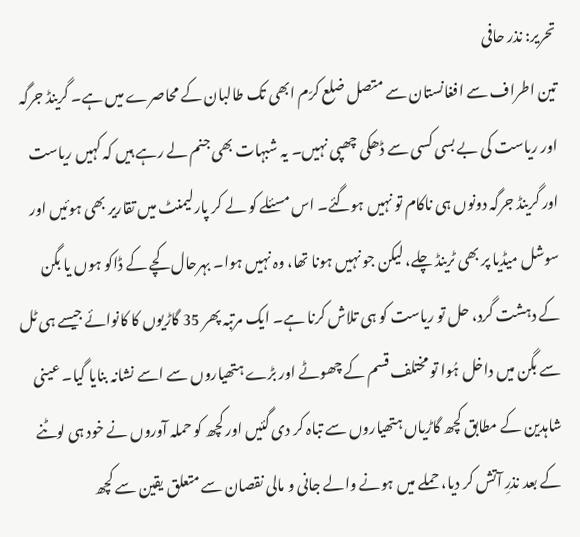تحریر: نذر حافی
تین اطراف سے افغانستان سے متصل ضلع کرّم ابھی تک طالبان کے محاصرے میں ہے۔ گرینڈ جرگہ اور ریاست کی بے بسی کسی سے ڈھکی چھپی نہیں۔ یہ شبہات بھی جنم لے رہے ہیں کہ کہیں ریاست اور گرینڈ جرگہ دونوں ہی ناکام تو نہیں ہوگئے۔ اس مسئلے کو لے کر پارلیمنٹ میں تقاریر بھی ہوئیں اور سوشل میڈیا پر بھی ٹرینڈ چلے، لیکن جو نہیں ہونا تھا، وہ نہیں ہوا۔ بہرحال کچے کے ڈاکو ہوں یا بگن کے دہشت گرد، حل تو ریاست کو ہی تلاش کرنا ہے۔ ایک مرتبہ پھر 35 گاڑیوں کا کانوائے جیسے ہی ٹل سے بگن میں داخل ہُوا تو مختلف قسم کے چھوٹے اور بڑے ہتھیاروں سے اسے نشانہ بنایا گیا۔ عینی شاہدین کے مطابق کچھ گاڑیاں ہتھیاروں سے تباہ کر دی گئیں اور کچھ کو حملہ آوروں نے خود ہی لوٹنے کے بعد نذرِ آتش کر دیا، حملے میں ہونے والے جانی و مالی نقصان سے متعلق یقین سے کچھ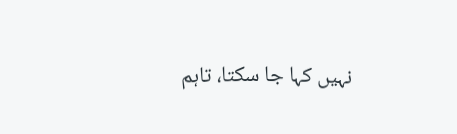نہیں کہا جا سکتا، تاہم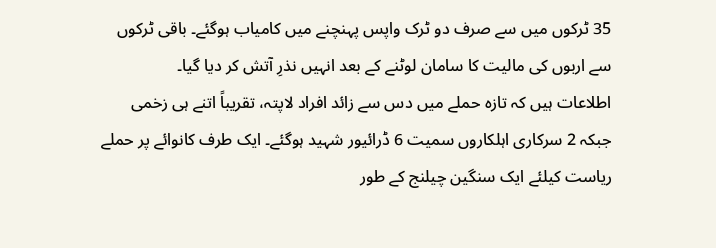35 ٹرکوں میں سے صرف دو ٹرک واپس پہنچنے میں کامیاب ہوگئے۔ باقی ٹرکوں سے اربوں کی مالیت کا سامان لوٹنے کے بعد انہیں نذرِ آتش کر دیا گیا۔
اطلاعات ہیں کہ تازہ حملے میں دس سے زائد افراد لاپتہ، تقریباً اتنے ہی زخمی جبکہ 2 سرکاری اہلکاروں سمیت 6 ڈرائیور شہید ہوگئے۔ ایک طرف کانوائے پر حملے ریاست کیلئے ایک سنگین چیلنج کے طور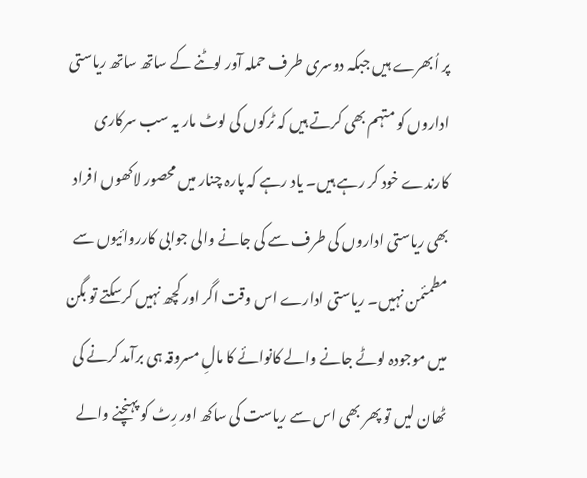پر اُبھرے ہیں جبکہ دوسری طرف حملہ آور لوٹنے کے ساتھ ساتھ ریاستی اداروں کو متہم بھی کرتے ہیں کہ ٹرکوں کی لوٹ مار یہ سب سرکاری کارندے خود کر رہے ہیں۔ یاد رہے کہ پارہ چنار میں محصور لاکھوں افراد بھی ریاستی اداروں کی طرف سے کی جانے والی جوابی کارروائیوں سے مطمئمن نہیں۔ ریاستی ادارے اس وقت اگر اور کچھ نہیں کرسکتے تو بگن میں موجودہ لوٹے جانے والے کانوائے کا مالِ مسروقہ ہی برآمد کرنے کی ٹھان لیں تو پھر بھی اس سے ریاست کی ساکھ اور رِٹ کو پہنچنے والے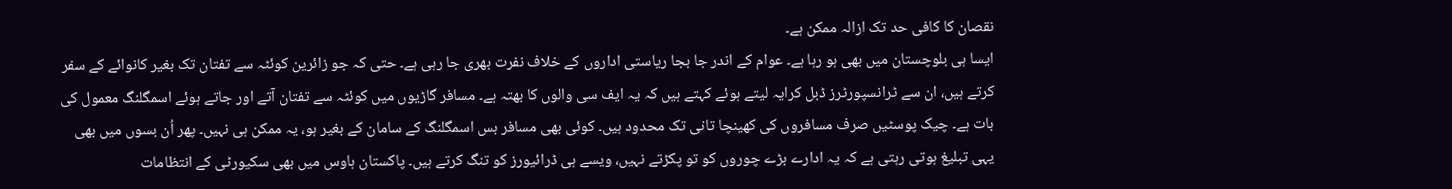نقصان کا کافی حد تک ازالہ ممکن ہے۔
ایسا ہی بلوچستان میں بھی ہو رہا ہے۔ عوام کے اندر جا بجا ریاستی اداروں کے خلاف نفرت بھری جا رہی ہے۔ حتی کہ جو زائرین کوئٹہ سے تفتان تک بغیر کانوائے کے سفر کرتے ہیں، ان سے ٹرانسپورٹرز ڈبل کرایہ لیتے ہوئے کہتے ہیں کہ یہ ایف سی والوں کا بھتہ ہے۔ مسافر گاڑیوں میں کوئٹہ سے تفتان آتے اور جاتے ہوئے اسمگلنگ معمول کی بات ہے۔ چیک پوسٹیں صرف مسافروں کی کھینچا تانی تک محدود ہیں۔ کوئی بھی مسافر بس اسمگلنگ کے سامان کے بغیر ہو، یہ ممکن ہی نہیں۔ پھر اُن بسوں میں بھی یہی تبلیغ ہوتی رہتی ہے کہ یہ ادارے بڑے چوروں کو تو پکڑتے نہیں، ویسے ہی ڈرائیورز کو تنگ کرتے ہیں۔ پاکستان ہاوس میں بھی سکیورٹی کے انتظامات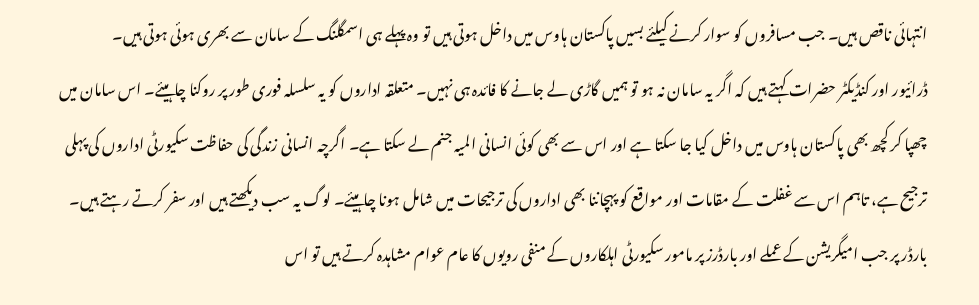انتہائی ناقص ہیں۔ جب مسافروں کو سوار کرنے کیلئے بسیں پاکستان ہاوس میں داخل ہوتی ہیں تو وہ پہلے ہی اسمگلنگ کے سامان سے بھری ہوئی ہوتی ہیں۔
ڈرائیور اور کنڈیکٹر حضرات کہتے ہیں کہ اگر یہ سامان نہ ہو تو ہمیں گاڑی لے جانے کا فائدہ ہی نہیں۔ متعلقہ اداروں کو یہ سلسلہ فوری طور پر روکنا چاہیئے۔ اس سامان میں چھپا کر کچھ بھی پاکستان ہاوس میں داخل کیا جا سکتا ہے اور اس سے بھی کوئی انسانی المیہ جنم لے سکتا ہے۔ اگرچہ انسانی زندگی کی حفاظت سکیورٹی اداروں کی پہلی ترجیح ہے، تاہم اس سے غفلت کے مقامات اور مواقع کو پہچاننا بھی اداروں کی ترجیحات میں شامل ہونا چاہیئے۔ لوگ یہ سب دیکھتے ہیں اور سفر کرتے رہتے ہیں۔ بارڈر پر جب امیگریشن کے عملے اور بارڈرز پر مامور سکیورٹی اہلکاروں کے منفی رویوں کا عام عوام مشاہدہ کرتے ہیں تو اس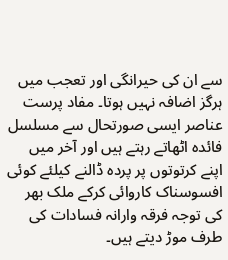سے ان کی حیرانگی اور تعجب میں ہرگز اضافہ نہیں ہوتا۔ مفاد پرست عناصر ایسی صورتحال سے مسلسل فائدہ اٹھاتے رہتے ہیں اور آخر میں اپنے کرتوتوں پر پردہ ڈالنے کیلئے کوئی افسوسناک کاروائی کرکے ملک بھر کی توجہ فرقہ وارانہ فسادات کی طرف موڑ دیتے ہیں۔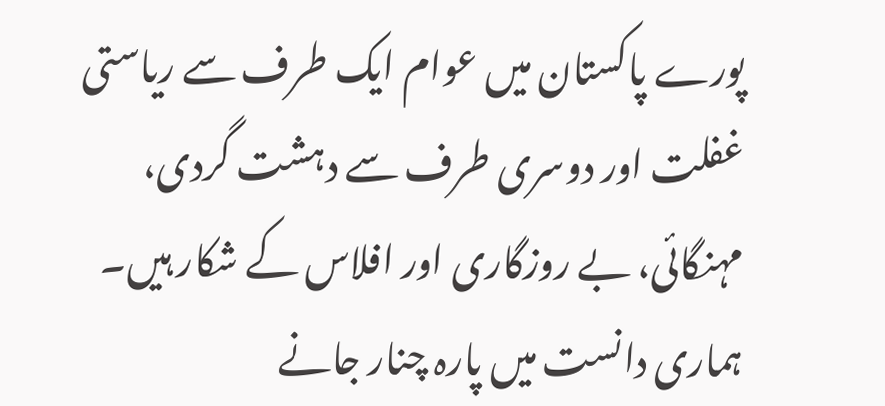پورے پاکستان میں عوام ایک طرف سے ریاستی غفلت اور دوسری طرف سے دہشت گردی، مہنگائی، بے روزگاری اور افلاس کے شکار ہیں۔ ہماری دانست میں پارہ چنار جانے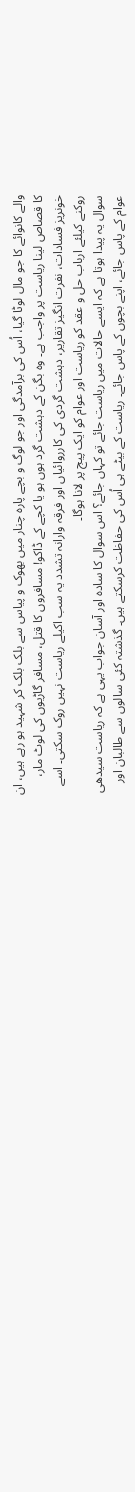والے کانوائے کا جو مال لوٹا گیا، اُس کی برآمدگی اور جو لوگ و بچے پارہ چنار میں بھوک و پیاس سے بلک بلک کر شہید ہو رہے ہیں، ان کا قصاص لینا ریاست پر واجب ہے۔ وہ بگن کے دہشت گرد ہوں ہو یا کچے کے ڈاکو! مسافروں کا قتل، مسافر گاڑیوں کی لوٹ مار، خونریز فسادات، نفرت انگیز تقاریر، دہشت گردی کی کارروائیاں اور فرقہ وارانہ تشدد یہ سب اکیلے ریاست نہیں روک سکتی۔ اسے روکنے کیلئے ارباب حل و عقد کو ریاست اور عوام کو ایک پیج پر لانا ہوگا۔
سوال یہ پیدا ہوتا ہے کہ ایسے حالات میں ریاست جائے تو کہاں جائے؟ اس سوال کا سادہ اور آسان جواب یہی ہے کہ ریاست سیدھی عوام کے پاس جائے، اپنے بچوں کے پاس جائے۔ ریاست کے بیٹے ہی اُس کی حفاظت کرسکتے ہیں۔ گذشتہ کئی سالوں سے طالبان اور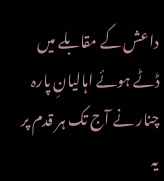داعش کے مقابلے میں ڈٹے ہوئے اہالیانِ پارہ چنار نے آج تک ہر قدم پر یہ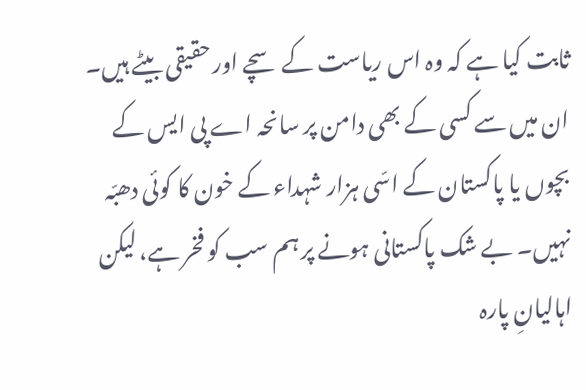ثابت کیا ہے کہ وہ اس ریاست کے سچے اور حقیقی بیٹے ہیں۔ ان میں سے کسی کے بھی دامن پر سانحہ اے پی ایس کے بچوں یا پاکستان کے اسّی ہزار شہداء کے خون کا کوئی دھبّہ نہیں۔ بے شک پاکستانی ہونے پر ہم سب کو فخر ہے، لیکن اہالیانِ پارہ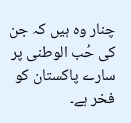چنار وہ ہیں کہ جن کی حُب الوطنی پر سارے پاکستان کو فخر ہے۔